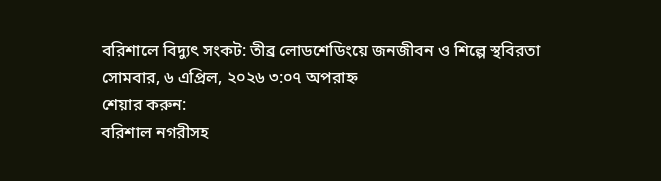বরিশালে বিদ্যুৎ সংকট: তীব্র লোডশেডিংয়ে জনজীবন ও শিল্পে স্থবিরতা
সোমবার, ৬ এপ্রিল, ২০২৬ ৩:০৭ অপরাহ্ন
শেয়ার করুন:
বরিশাল নগরীসহ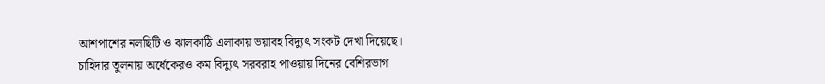আশপাশের নলছিটি ও ঝালকাঠি এলাকায় ভয়াবহ বিদ্যুৎ সংকট দেখা দিয়েছে। চাহিদার তুলনায় অর্ধেকেরও কম বিদ্যুৎ সরবরাহ পাওয়ায় দিনের বেশিরভাগ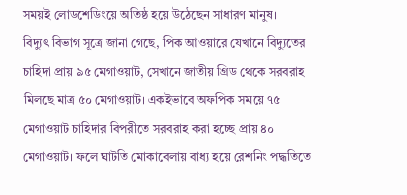সময়ই লোডশেডিংয়ে অতিষ্ঠ হয়ে উঠেছেন সাধারণ মানুষ।
বিদ্যুৎ বিভাগ সূত্রে জানা গেছে, পিক আওয়ারে যেখানে বিদ্যুতের চাহিদা প্রায় ৯৫ মেগাওয়াট, সেখানে জাতীয় গ্রিড থেকে সরবরাহ মিলছে মাত্র ৫০ মেগাওয়াট। একইভাবে অফপিক সময়ে ৭৫ মেগাওয়াট চাহিদার বিপরীতে সরবরাহ করা হচ্ছে প্রায় ৪০ মেগাওয়াট। ফলে ঘাটতি মোকাবেলায় বাধ্য হয়ে রেশনিং পদ্ধতিতে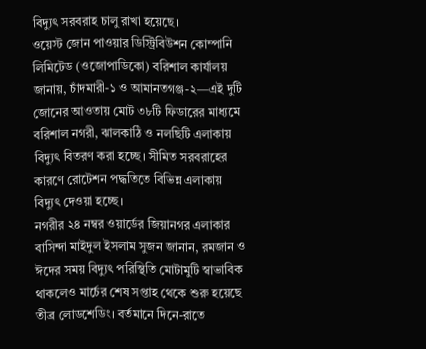বিদ্যুৎ সরবরাহ চালু রাখা হয়েছে।
ওয়েস্ট জোন পাওয়ার ডিস্ট্রিবিউশন কোম্পানি লিমিটেড (ওজোপাডিকো) বরিশাল কার্যালয় জানায়, চাঁদমারী-১ ও আমানতগঞ্জ-২—এই দুটি জোনের আওতায় মোট ৩৮টি ফিডারের মাধ্যমে বরিশাল নগরী, ঝালকাঠি ও নলছিটি এলাকায় বিদ্যুৎ বিতরণ করা হচ্ছে। সীমিত সরবরাহের কারণে রোটেশন পদ্ধতিতে বিভিন্ন এলাকায় বিদ্যুৎ দেওয়া হচ্ছে।
নগরীর ২৪ নম্বর ওয়ার্ডের জিয়ানগর এলাকার বাসিন্দা মাইদুল ইসলাম সুজন জানান, রমজান ও ঈদের সময় বিদ্যুৎ পরিস্থিতি মোটামুটি স্বাভাবিক থাকলেও মার্চের শেষ সপ্তাহ থেকে শুরু হয়েছে তীব্র লোডশেডিং। বর্তমানে দিনে-রাতে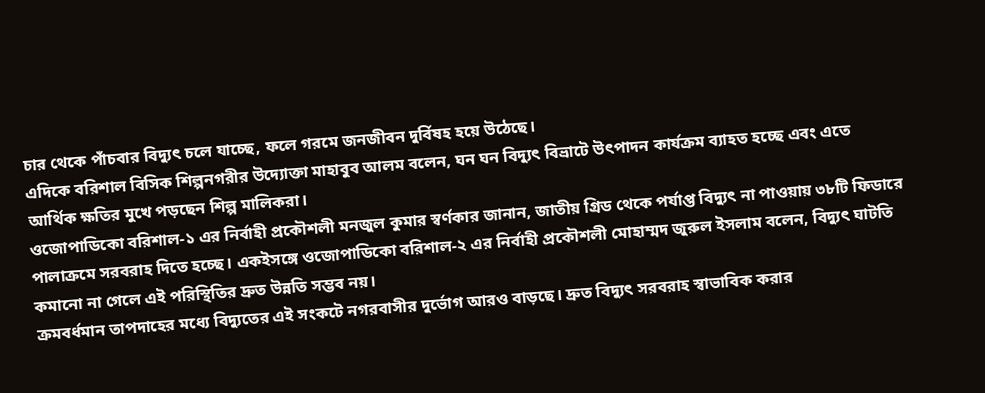চার থেকে পাঁচবার বিদ্যুৎ চলে যাচ্ছে, ফলে গরমে জনজীবন দুর্বিষহ হয়ে উঠেছে।
এদিকে বরিশাল বিসিক শিল্পনগরীর উদ্যোক্তা মাহাবুব আলম বলেন, ঘন ঘন বিদ্যুৎ বিভ্রাটে উৎপাদন কার্যক্রম ব্যাহত হচ্ছে এবং এতে আর্থিক ক্ষতির মুখে পড়ছেন শিল্প মালিকরা।
ওজোপাডিকো বরিশাল-১ এর নির্বাহী প্রকৌশলী মনজুল কুমার স্বর্ণকার জানান, জাতীয় গ্রিড থেকে পর্যাপ্ত বিদ্যুৎ না পাওয়ায় ৩৮টি ফিডারে পালাক্রমে সরবরাহ দিতে হচ্ছে। একইসঙ্গে ওজোপাডিকো বরিশাল-২ এর নির্বাহী প্রকৌশলী মোহাম্মদ জুরুল ইসলাম বলেন, বিদ্যুৎ ঘাটতি কমানো না গেলে এই পরিস্থিতির দ্রুত উন্নতি সম্ভব নয়।
ক্রমবর্ধমান তাপদাহের মধ্যে বিদ্যুতের এই সংকটে নগরবাসীর দুর্ভোগ আরও বাড়ছে। দ্রুত বিদ্যুৎ সরবরাহ স্বাভাবিক করার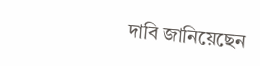দাবি জানিয়েছেন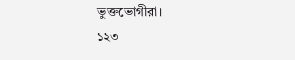ভুক্তভোগীরা।
১২৩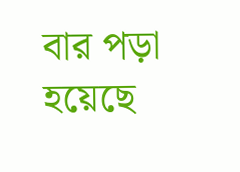বার পড়া হয়েছে